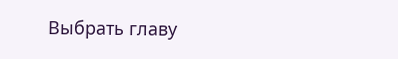Выбрать главу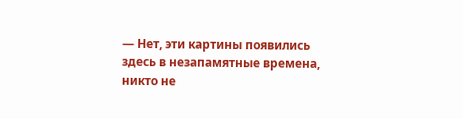— Нет, эти картины появились здесь в незапамятные времена, никто не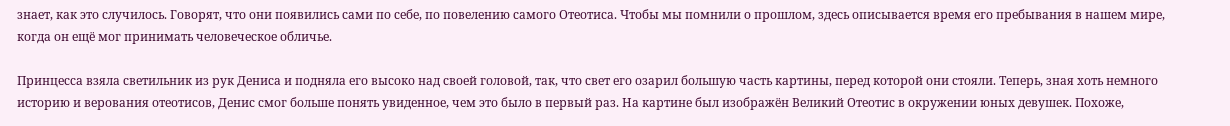знает, как это случилось. Говорят, что они появились сами по себе, по повелению самого Отеотиса. Чтобы мы помнили о прошлом, здесь описывается время его пребывания в нашем мире, когда он ещё мог принимать человеческое обличье.

Принцесса взяла светильник из рук Дениса и подняла его высоко над своей головой, так, что свет его озарил большую часть картины, перед которой они стояли. Теперь, зная хоть немного историю и верования отеотисов, Денис смог больше понять увиденное, чем это было в первый раз. На картине был изображён Великий Отеотис в окружении юных девушек. Похоже,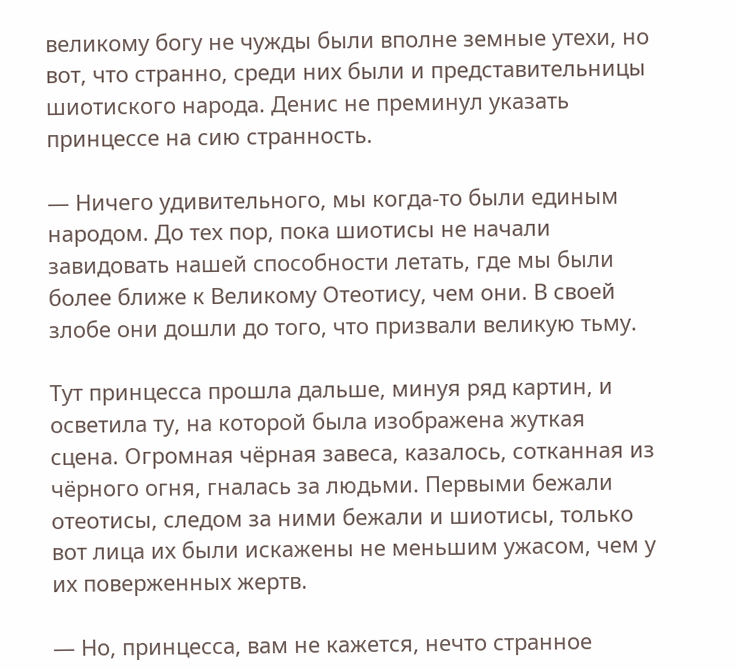великому богу не чужды были вполне земные утехи, но вот, что странно, среди них были и представительницы шиотиского народа. Денис не преминул указать принцессе на сию странность.

— Ничего удивительного, мы когда-то были единым народом. До тех пор, пока шиотисы не начали завидовать нашей способности летать, где мы были более ближе к Великому Отеотису, чем они. В своей злобе они дошли до того, что призвали великую тьму.

Тут принцесса прошла дальше, минуя ряд картин, и осветила ту, на которой была изображена жуткая сцена. Огромная чёрная завеса, казалось, сотканная из чёрного огня, гналась за людьми. Первыми бежали отеотисы, следом за ними бежали и шиотисы, только вот лица их были искажены не меньшим ужасом, чем у их поверженных жертв.

— Но, принцесса, вам не кажется, нечто странное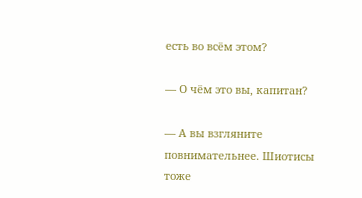есть во всём этом?

— О чём это вы, капитан?

— А вы взгляните повнимательнее. Шиотисы тоже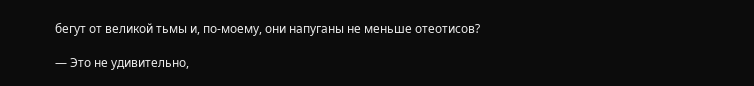бегут от великой тьмы и, по-моему, они напуганы не меньше отеотисов?

— Это не удивительно,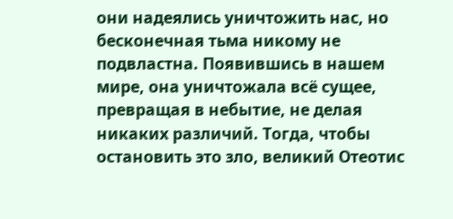они надеялись уничтожить нас, но бесконечная тьма никому не подвластна. Появившись в нашем мире, она уничтожала всё сущее, превращая в небытие, не делая никаких различий. Тогда, чтобы остановить это зло, великий Отеотис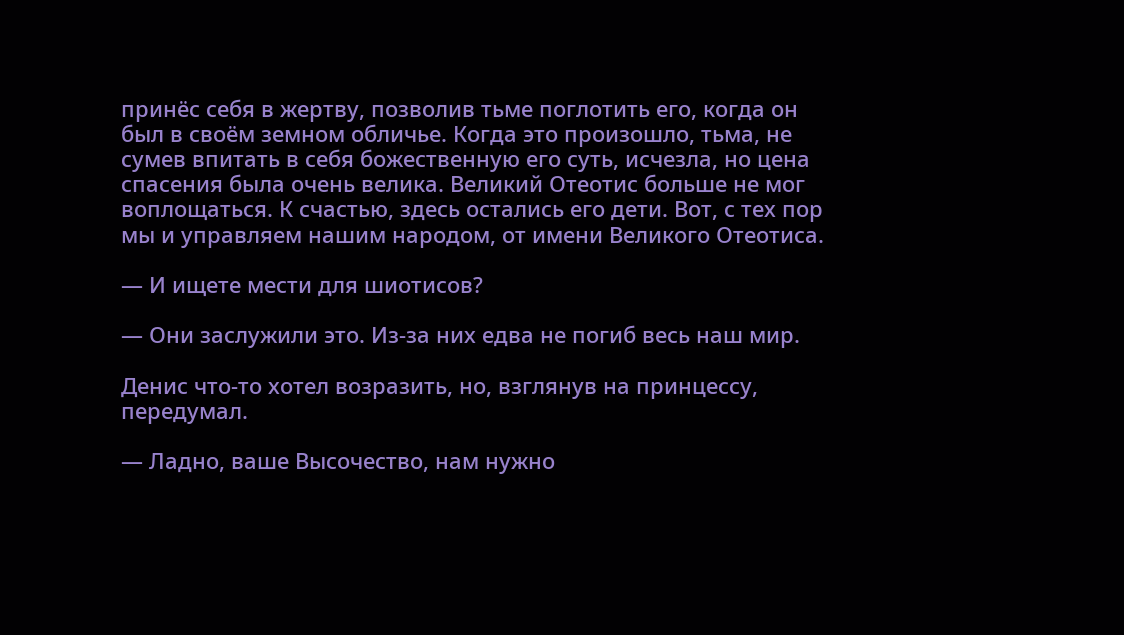принёс себя в жертву, позволив тьме поглотить его, когда он был в своём земном обличье. Когда это произошло, тьма, не сумев впитать в себя божественную его суть, исчезла, но цена спасения была очень велика. Великий Отеотис больше не мог воплощаться. К счастью, здесь остались его дети. Вот, с тех пор мы и управляем нашим народом, от имени Великого Отеотиса.

— И ищете мести для шиотисов?

— Они заслужили это. Из-за них едва не погиб весь наш мир.

Денис что-то хотел возразить, но, взглянув на принцессу, передумал.

— Ладно, ваше Высочество, нам нужно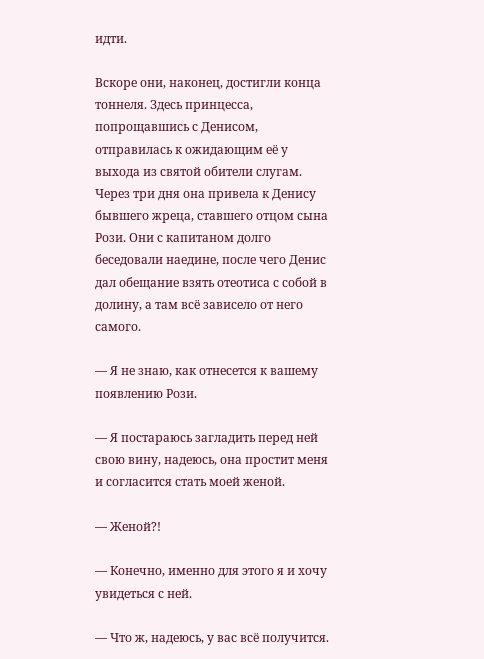идти.

Вскоре они, наконец, достигли конца тоннеля. Здесь принцесса, попрощавшись с Денисом, отправилась к ожидающим её у выхода из святой обители слугам. Через три дня она привела к Денису бывшего жреца, ставшего отцом сына Рози. Они с капитаном долго беседовали наедине, после чего Денис дал обещание взять отеотиса с собой в долину, а там всё зависело от него самого.

— Я не знаю, как отнесется к вашему появлению Рози.

— Я постараюсь загладить перед ней свою вину, надеюсь, она простит меня и согласится стать моей женой.

— Женой?!

— Конечно, именно для этого я и хочу увидеться с ней.

— Что ж, надеюсь, у вас всё получится.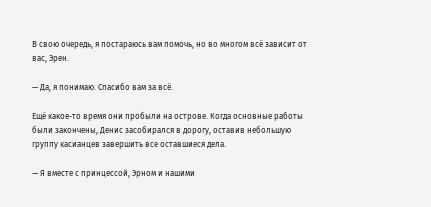В свою очередь, я постараюсь вам помочь, но во многом всё зависит от вас, Эрен.

— Да, я понимаю. Спасибо вам за всё.

Ещё какое-то время они пробыли на острове. Когда основные работы были закончены, Денис засобирался в дорогу, оставив небольшую группу касианцев завершить все оставшиеся дела.

— Я вместе с принцессой, Эрном и нашими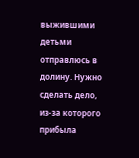выжившими детьми отправлюсь в долину. Нужно сделать дело, из-за которого прибыла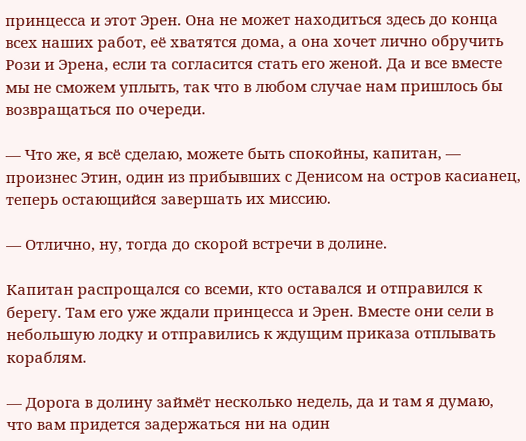принцесса и этот Эрен. Она не может находиться здесь до конца всех наших работ, её хватятся дома, а она хочет лично обручить Рози и Эрена, если та согласится стать его женой. Да и все вместе мы не сможем уплыть, так что в любом случае нам пришлось бы возвращаться по очереди.

— Что же, я всё сделаю, можете быть спокойны, капитан, — произнес Этин, один из прибывших с Денисом на остров касианец, теперь остающийся завершать их миссию.

— Отлично, ну, тогда до скорой встречи в долине.

Капитан распрощался со всеми, кто оставался и отправился к берегу. Там его уже ждали принцесса и Эрен. Вместе они сели в небольшую лодку и отправились к ждущим приказа отплывать кораблям.

— Дорога в долину займёт несколько недель, да и там я думаю, что вам придется задержаться ни на один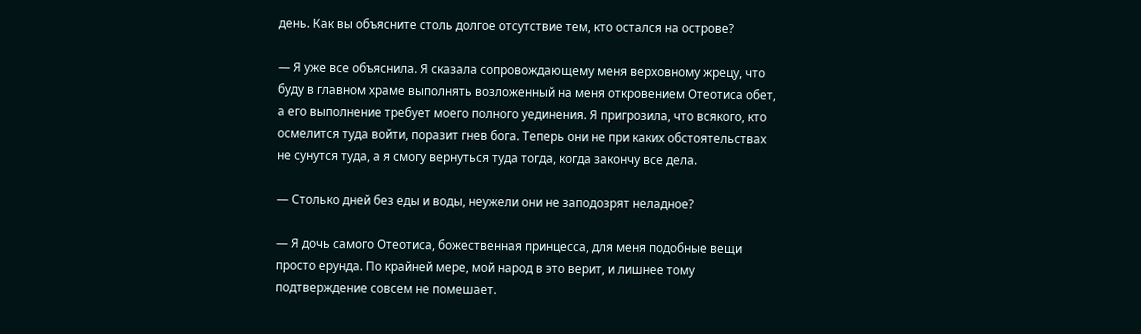день. Как вы объясните столь долгое отсутствие тем, кто остался на острове?

— Я уже все объяснила. Я сказала сопровождающему меня верховному жрецу, что буду в главном храме выполнять возложенный на меня откровением Отеотиса обет, а его выполнение требует моего полного уединения. Я пригрозила, что всякого, кто осмелится туда войти, поразит гнев бога. Теперь они не при каких обстоятельствах не сунутся туда, а я смогу вернуться туда тогда, когда закончу все дела.

— Столько дней без еды и воды, неужели они не заподозрят неладное?

— Я дочь самого Отеотиса, божественная принцесса, для меня подобные вещи просто ерунда. По крайней мере, мой народ в это верит, и лишнее тому подтверждение совсем не помешает.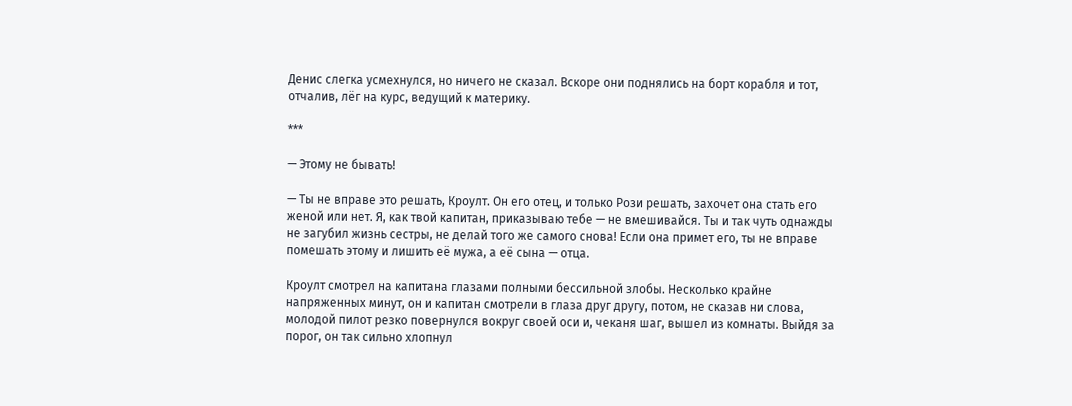Денис слегка усмехнулся, но ничего не сказал. Вскоре они поднялись на борт корабля и тот, отчалив, лёг на курс, ведущий к материку.

***

— Этому не бывать!

— Ты не вправе это решать, Кроулт. Он его отец, и только Рози решать, захочет она стать его женой или нет. Я, как твой капитан, приказываю тебе — не вмешивайся. Ты и так чуть однажды не загубил жизнь сестры, не делай того же самого снова! Если она примет его, ты не вправе помешать этому и лишить её мужа, а её сына — отца.

Кроулт смотрел на капитана глазами полными бессильной злобы. Несколько крайне напряженных минут, он и капитан смотрели в глаза друг другу, потом, не сказав ни слова, молодой пилот резко повернулся вокруг своей оси и, чеканя шаг, вышел из комнаты. Выйдя за порог, он так сильно хлопнул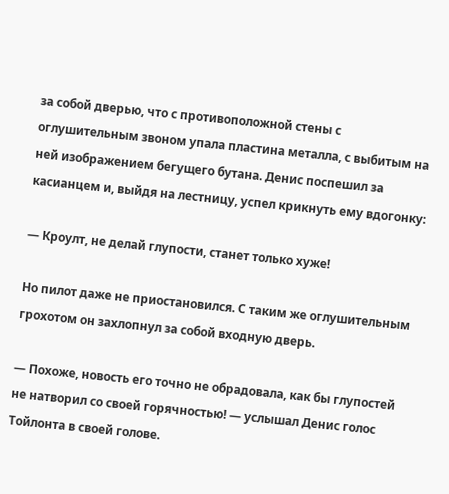за собой дверью, что с противоположной стены с оглушительным звоном упала пластина металла, с выбитым на ней изображением бегущего бутана. Денис поспешил за касианцем и, выйдя на лестницу, успел крикнуть ему вдогонку:

— Кроулт, не делай глупости, станет только хуже!

Но пилот даже не приостановился. С таким же оглушительным грохотом он захлопнул за собой входную дверь.

— Похоже, новость его точно не обрадовала, как бы глупостей не натворил со своей горячностью! — услышал Денис голос Тойлонта в своей голове.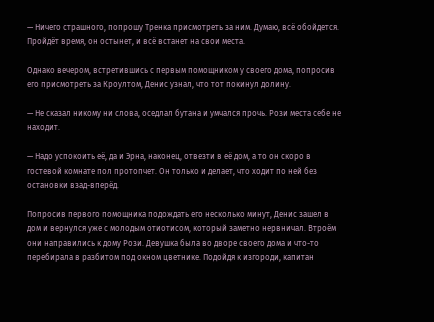— Ничего страшного, попрошу Тренка присмотреть за ним. Думаю, всё обойдется. Пройдёт время, он остынет, и всё встанет на свои места.

Однако вечером, встретившись с первым помощником у своего дома, попросив его присмотреть за Кроултом, Денис узнал, что тот покинул долину.

— Не сказал никому ни слова, оседлал бутана и умчался прочь. Рози места себе не находит.

— Надо успокоить её, да и Эрна, наконец, отвезти в её дом, а то он скоро в гостевой комнате пол протопчет. Он только и делает, что ходит по ней без остановки взад-вперёд.

Попросив первого помощника подождать его несколько минут, Денис зашел в дом и вернулся уже с молодым отиотисом, который заметно нервничал. Втроём они направились к дому Рози. Девушка была во дворе своего дома и что-то перебирала в разбитом под окном цветнике. Подойдя к изгороди, капитан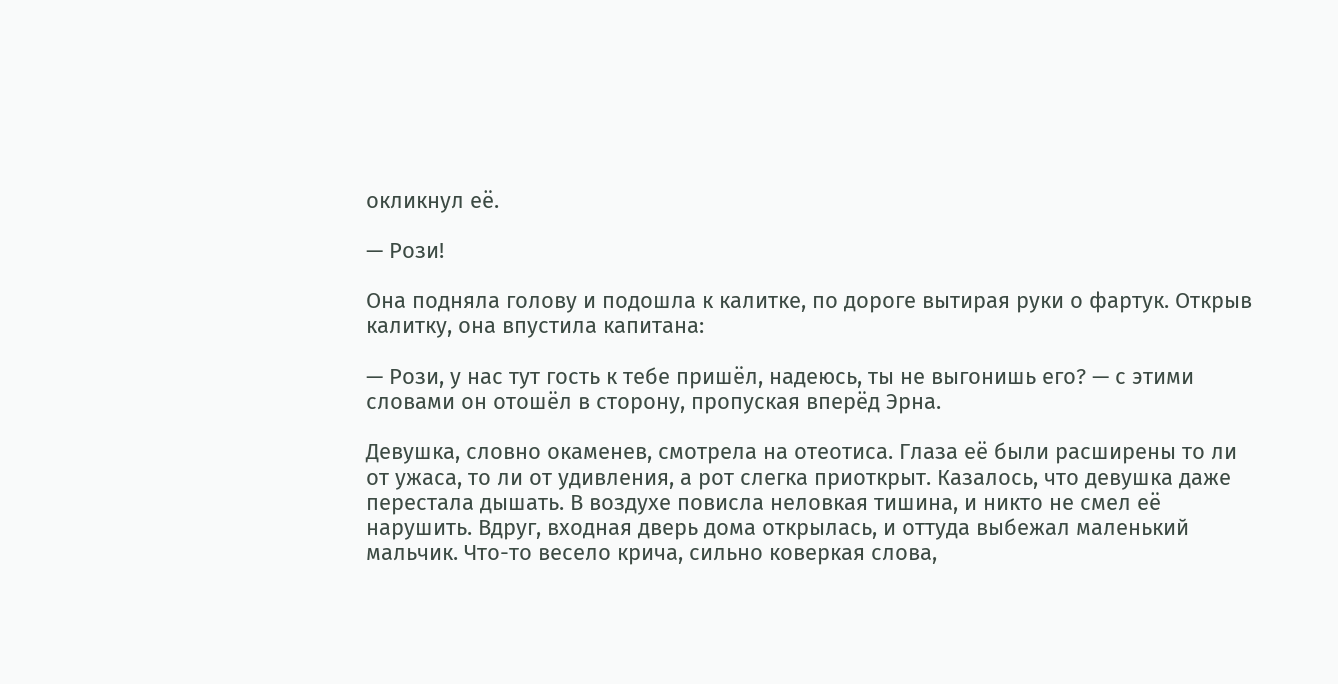окликнул её.

— Рози!

Она подняла голову и подошла к калитке, по дороге вытирая руки о фартук. Открыв калитку, она впустила капитана:

— Рози, у нас тут гость к тебе пришёл, надеюсь, ты не выгонишь его? — с этими словами он отошёл в сторону, пропуская вперёд Эрна.

Девушка, словно окаменев, смотрела на отеотиса. Глаза её были расширены то ли от ужаса, то ли от удивления, а рот слегка приоткрыт. Казалось, что девушка даже перестала дышать. В воздухе повисла неловкая тишина, и никто не смел её нарушить. Вдруг, входная дверь дома открылась, и оттуда выбежал маленький мальчик. Что-то весело крича, сильно коверкая слова,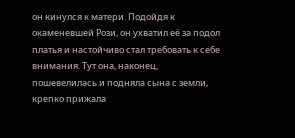он кинулся к матери. Подойдя к окаменевшей Рози, он ухватил её за подол платья и настойчиво стал требовать к себе внимания. Тут она, наконец, пошевелилась и подняла сына с земли, крепко прижала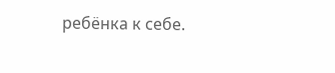ребёнка к себе.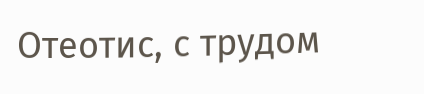Отеотис, с трудом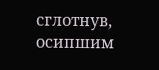сглотнув, осипшим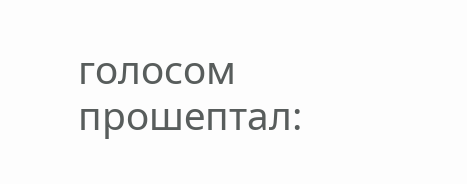голосом прошептал: